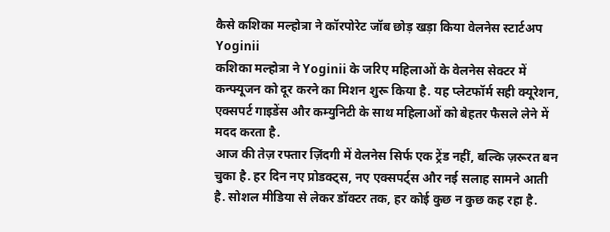कैसे कशिका मल्होत्रा ने कॉरपोरेट जॉब छोड़ खड़ा किया वेलनेस स्टार्टअप Yoginii
कशिका मल्होत्रा ने Yoginii के जरिए महिलाओं के वेलनेस सेक्टर में कन्फ्यूजन को दूर करने का मिशन शुरू किया है. यह प्लेटफॉर्म सही क्यूरेशन, एक्सपर्ट गाइडेंस और कम्युनिटी के साथ महिलाओं को बेहतर फैसले लेने में मदद करता है.
आज की तेज़ रफ्तार ज़िंदगी में वेलनेस सिर्फ एक ट्रेंड नहीं, बल्कि ज़रूरत बन चुका है. हर दिन नए प्रोडक्ट्स, नए एक्सपर्ट्स और नई सलाह सामने आती है. सोशल मीडिया से लेकर डॉक्टर तक, हर कोई कुछ न कुछ कह रहा है.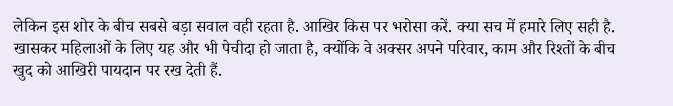लेकिन इस शोर के बीच सबसे बड़ा सवाल वही रहता है. आखिर किस पर भरोसा करें. क्या सच में हमारे लिए सही है. खासकर महिलाओं के लिए यह और भी पेचीदा हो जाता है, क्योंकि वे अक्सर अपने परिवार, काम और रिश्तों के बीच खुद को आखिरी पायदान पर रख देती हैं.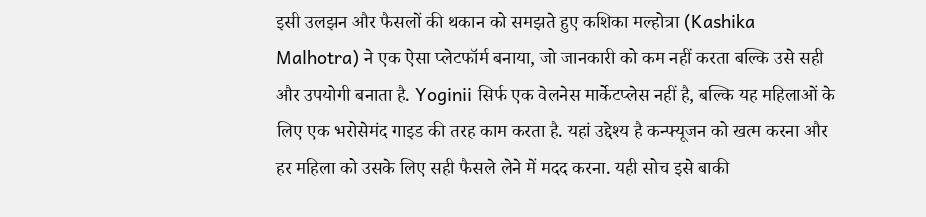इसी उलझन और फैसलों की थकान को समझते हुए कशिका मल्होत्रा (Kashika Malhotra) ने एक ऐसा प्लेटफॉर्म बनाया, जो जानकारी को कम नहीं करता बल्कि उसे सही और उपयोगी बनाता है. Yoginii सिर्फ एक वेलनेस मार्केटप्लेस नहीं है, बल्कि यह महिलाओं के लिए एक भरोसेमंद गाइड की तरह काम करता है. यहां उद्देश्य है कन्फ्यूजन को खत्म करना और हर महिला को उसके लिए सही फैसले लेने में मदद करना. यही सोच इसे बाकी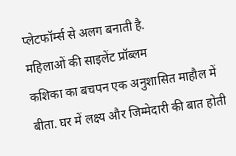प्लेटफॉर्म्स से अलग बनाती है.
महिलाओं की साइलेंट प्रॉब्लम
कशिका का बचपन एक अनुशासित माहौल में बीता. घर में लक्ष्य और जिम्मेदारी की बात होती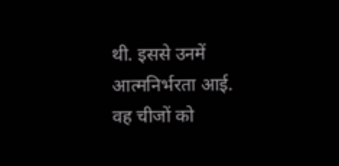थी. इससे उनमें आत्मनिर्भरता आई.
वह चीजों को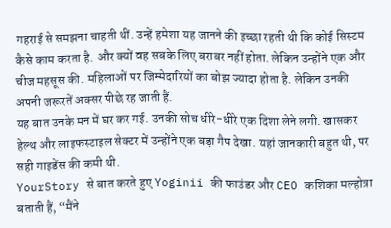गहराई से समझना चाहती थीं. उन्हें हमेशा यह जानने की इच्छा रहती थी कि कोई सिस्टम कैसे काम करता है. और क्यों वह सबके लिए बराबर नहीं होता. लेकिन उन्होंने एक और चीज महसूस की. महिलाओं पर जिम्मेदारियों का बोझ ज्यादा होता है. लेकिन उनकी अपनी जरूरतें अक्सर पीछे रह जाती हैं.
यह बात उनके मन में घर कर गई. उनकी सोच धीरे-धीरे एक दिशा लेने लगी. खासकर हेल्थ और लाइफस्टाइल सेक्टर में उन्होंने एक बड़ा गैप देखा. यहां जानकारी बहुत थी, पर सही गाइडेंस की कमी थी.
YourStory से बात करते हुए Yoginii की फाउंडर और CEO कशिका मल्होत्रा बताती हैं, “मैंने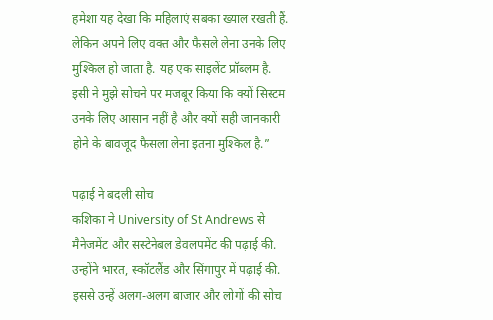हमेशा यह देखा कि महिलाएं सबका ख्याल रखती हैं. लेकिन अपने लिए वक्त और फैसले लेना उनके लिए मुश्किल हो जाता है. यह एक साइलेंट प्रॉब्लम है. इसी ने मुझे सोचने पर मजबूर किया कि क्यों सिस्टम उनके लिए आसान नहीं है और क्यों सही जानकारी होने के बावजूद फैसला लेना इतना मुश्किल है.”

पढ़ाई ने बदली सोच
कशिका ने University of St Andrews से मैनेजमेंट और सस्टेनेबल डेवलपमेंट की पढ़ाई की. उन्होंने भारत, स्कॉटलैंड और सिंगापुर में पढ़ाई की. इससे उन्हें अलग-अलग बाजार और लोगों की सोच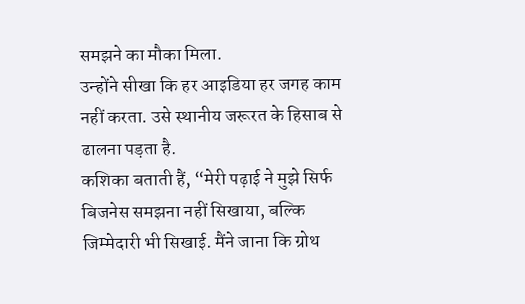समझने का मौका मिला.
उन्होंने सीखा कि हर आइडिया हर जगह काम नहीं करता. उसे स्थानीय जरूरत के हिसाब से ढालना पड़ता है.
कशिका बताती हैं, “मेरी पढ़ाई ने मुझे सिर्फ बिजनेस समझना नहीं सिखाया, बल्कि जिम्मेदारी भी सिखाई. मैंने जाना कि ग्रोथ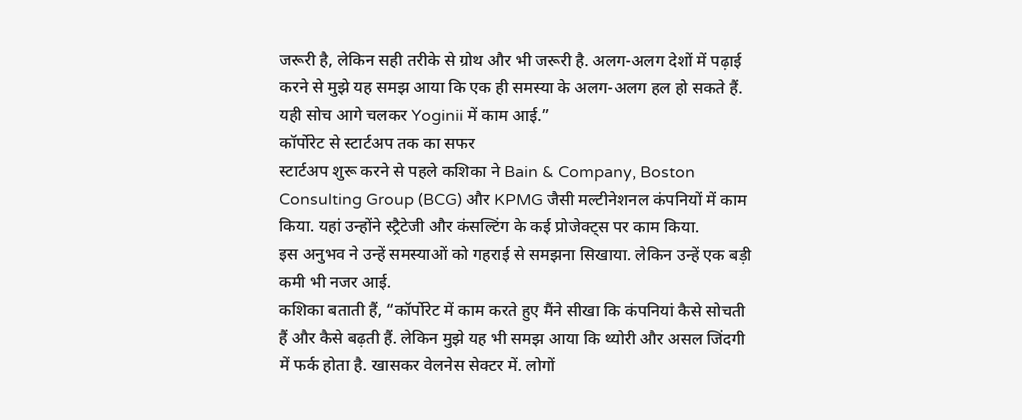जरूरी है, लेकिन सही तरीके से ग्रोथ और भी जरूरी है. अलग-अलग देशों में पढ़ाई करने से मुझे यह समझ आया कि एक ही समस्या के अलग-अलग हल हो सकते हैं. यही सोच आगे चलकर Yoginii में काम आई.”
कॉर्पोरेट से स्टार्टअप तक का सफर
स्टार्टअप शुरू करने से पहले कशिका ने Bain & Company, Boston Consulting Group (BCG) और KPMG जैसी मल्टीनेशनल कंपनियों में काम किया. यहां उन्होंने स्ट्रैटेजी और कंसल्टिंग के कई प्रोजेक्ट्स पर काम किया.
इस अनुभव ने उन्हें समस्याओं को गहराई से समझना सिखाया. लेकिन उन्हें एक बड़ी कमी भी नजर आई.
कशिका बताती हैं, “कॉर्पोरेट में काम करते हुए मैंने सीखा कि कंपनियां कैसे सोचती हैं और कैसे बढ़ती हैं. लेकिन मुझे यह भी समझ आया कि थ्योरी और असल जिंदगी में फर्क होता है. खासकर वेलनेस सेक्टर में. लोगों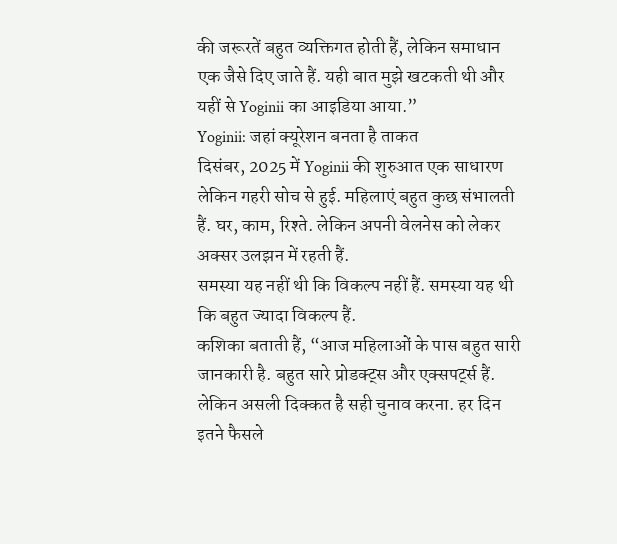की जरूरतें बहुत व्यक्तिगत होती हैं, लेकिन समाधान एक जैसे दिए जाते हैं. यही बात मुझे खटकती थी और यहीं से Yoginii का आइडिया आया.”
Yoginii: जहां क्यूरेशन बनता है ताकत
दिसंबर, 2025 में Yoginii की शुरुआत एक साधारण लेकिन गहरी सोच से हुई. महिलाएं बहुत कुछ संभालती हैं. घर, काम, रिश्ते. लेकिन अपनी वेलनेस को लेकर अक्सर उलझन में रहती हैं.
समस्या यह नहीं थी कि विकल्प नहीं हैं. समस्या यह थी कि बहुत ज्यादा विकल्प हैं.
कशिका बताती हैं, “आज महिलाओं के पास बहुत सारी जानकारी है. बहुत सारे प्रोडक्ट्स और एक्सपर्ट्स हैं. लेकिन असली दिक्कत है सही चुनाव करना. हर दिन इतने फैसले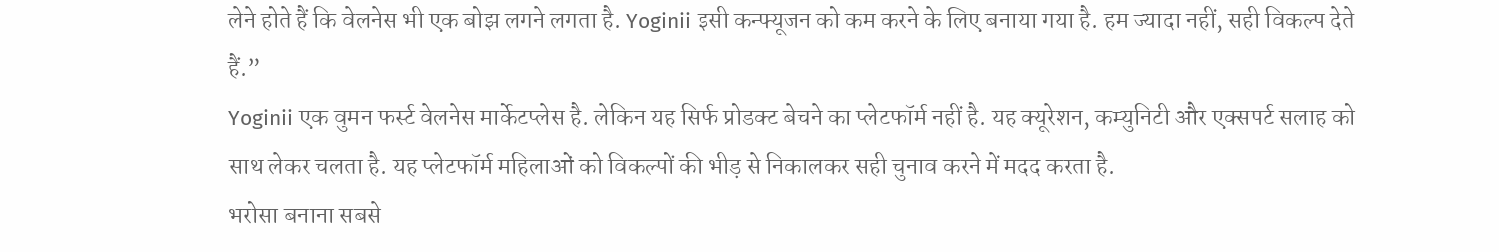लेने होते हैं कि वेलनेस भी एक बोझ लगने लगता है. Yoginii इसी कन्फ्यूजन को कम करने के लिए बनाया गया है. हम ज्यादा नहीं, सही विकल्प देते हैं.”
Yoginii एक वुमन फर्स्ट वेलनेस मार्केटप्लेस है. लेकिन यह सिर्फ प्रोडक्ट बेचने का प्लेटफॉर्म नहीं है. यह क्यूरेशन, कम्युनिटी और एक्सपर्ट सलाह को साथ लेकर चलता है. यह प्लेटफॉर्म महिलाओं को विकल्पों की भीड़ से निकालकर सही चुनाव करने में मदद करता है.
भरोसा बनाना सबसे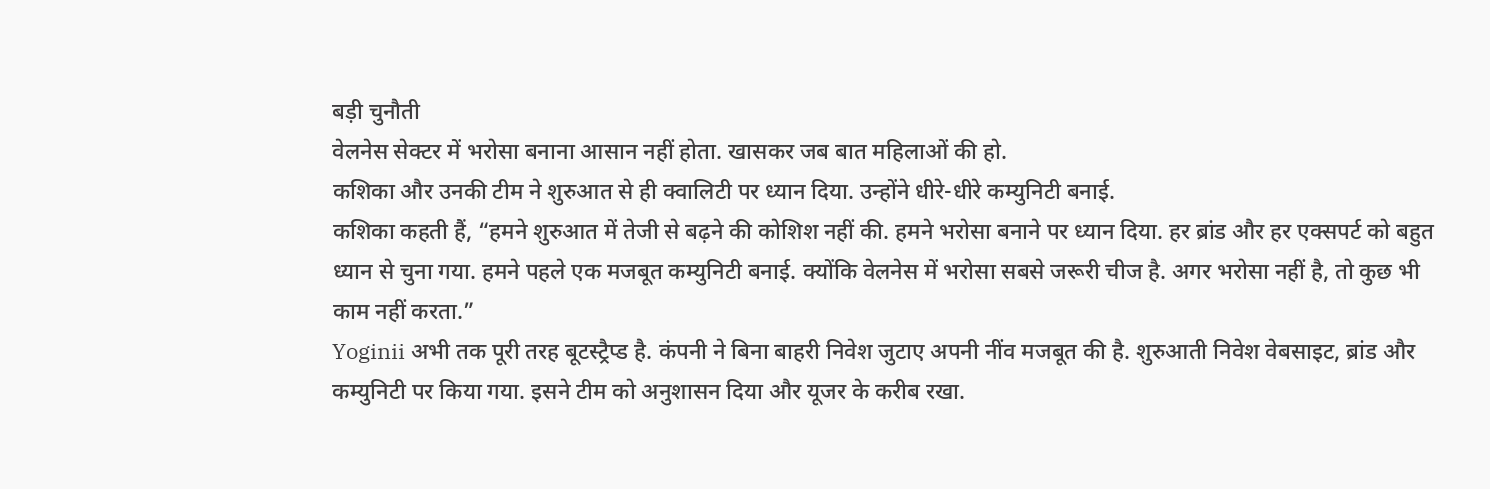बड़ी चुनौती
वेलनेस सेक्टर में भरोसा बनाना आसान नहीं होता. खासकर जब बात महिलाओं की हो.
कशिका और उनकी टीम ने शुरुआत से ही क्वालिटी पर ध्यान दिया. उन्होंने धीरे-धीरे कम्युनिटी बनाई.
कशिका कहती हैं, “हमने शुरुआत में तेजी से बढ़ने की कोशिश नहीं की. हमने भरोसा बनाने पर ध्यान दिया. हर ब्रांड और हर एक्सपर्ट को बहुत ध्यान से चुना गया. हमने पहले एक मजबूत कम्युनिटी बनाई. क्योंकि वेलनेस में भरोसा सबसे जरूरी चीज है. अगर भरोसा नहीं है, तो कुछ भी काम नहीं करता.”
Yoginii अभी तक पूरी तरह बूटस्ट्रैप्ड है. कंपनी ने बिना बाहरी निवेश जुटाए अपनी नींव मजबूत की है. शुरुआती निवेश वेबसाइट, ब्रांड और कम्युनिटी पर किया गया. इसने टीम को अनुशासन दिया और यूजर के करीब रखा.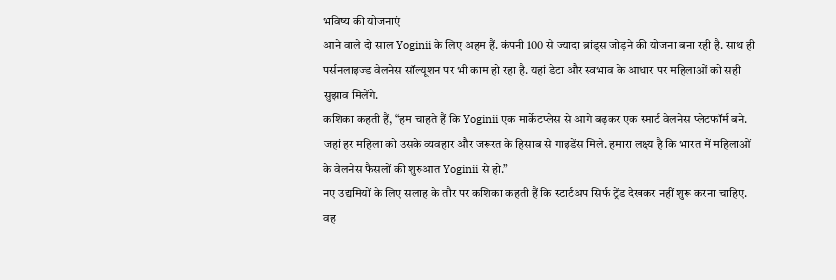भविष्य की योजनाएं
आने वाले दो साल Yoginii के लिए अहम हैं. कंपनी 100 से ज्यादा ब्रांड्स जोड़ने की योजना बना रही है. साथ ही पर्सनलाइज्ड वेलनेस सॉल्यूशन पर भी काम हो रहा है. यहां डेटा और स्वभाव के आधार पर महिलाओं को सही सुझाव मिलेंगे.
कशिका कहती हैं, “हम चाहते हैं कि Yoginii एक मार्केटप्लेस से आगे बढ़कर एक स्मार्ट वेलनेस प्लेटफॉर्म बने. जहां हर महिला को उसके व्यवहार और जरूरत के हिसाब से गाइडेंस मिले. हमारा लक्ष्य है कि भारत में महिलाओं के वेलनेस फैसलों की शुरुआत Yoginii से हो.”
नए उद्यमियों के लिए सलाह के तौर पर कशिका कहती हैं कि स्टार्टअप सिर्फ ट्रेंड देखकर नहीं शुरू करना चाहिए.
वह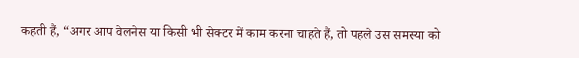कहती हैं, “अगर आप वेलनेस या किसी भी सेक्टर में काम करना चाहते हैं, तो पहले उस समस्या को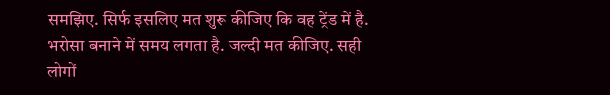समझिए. सिर्फ इसलिए मत शुरू कीजिए कि वह ट्रेंड में है. भरोसा बनाने में समय लगता है. जल्दी मत कीजिए. सही लोगों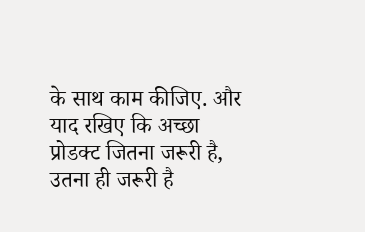के साथ काम कीजिए. और याद रखिए कि अच्छा प्रोडक्ट जितना जरूरी है, उतना ही जरूरी है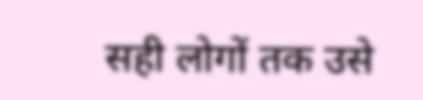सही लोगों तक उसे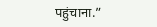पहुंचाना.”